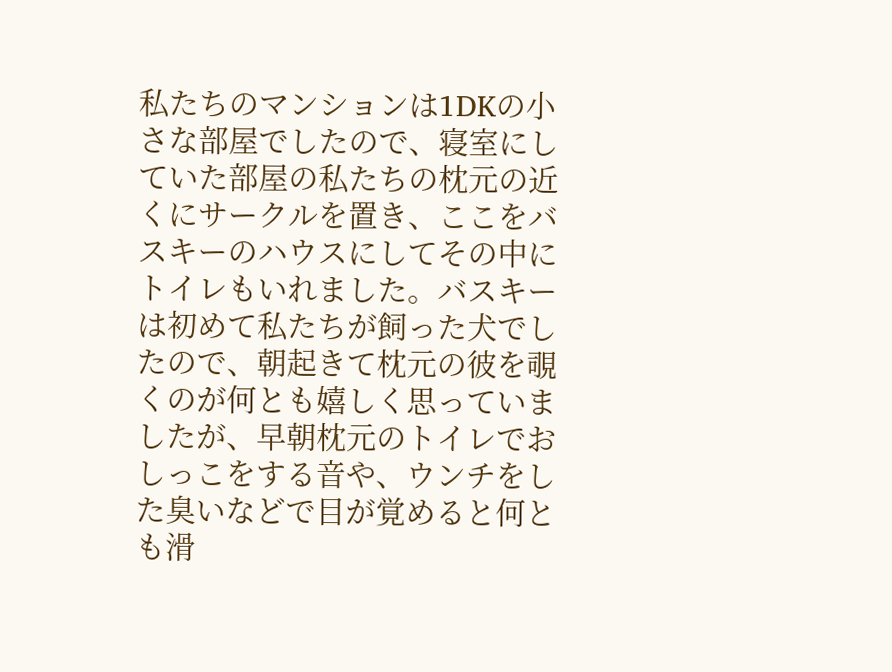私たちのマンションは1DKの小さな部屋でしたので、寝室にしていた部屋の私たちの枕元の近くにサークルを置き、ここをバスキーのハウスにしてその中にトイレもいれました。バスキーは初めて私たちが飼った犬でしたので、朝起きて枕元の彼を覗くのが何とも嬉しく思っていましたが、早朝枕元のトイレでおしっこをする音や、ウンチをした臭いなどで目が覚めると何とも滑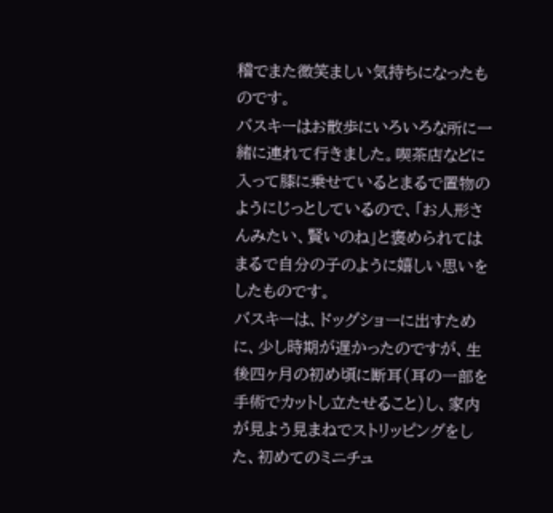稽でまた微笑ましい気持ちになったものです。
バスキーはお散歩にいろいろな所に一緒に連れて行きました。喫茶店などに入って膝に乗せているとまるで置物のようにじっとしているので、「お人形さんみたい、賢いのね」と褒められてはまるで自分の子のように嬉しい思いをしたものです。
バスキーは、ドッグショーに出すために、少し時期が遅かったのですが、生後四ヶ月の初め頃に断耳(耳の一部を手術でカットし立たせること)し、家内が見よう見まねでストリッピングをした、初めてのミニチュ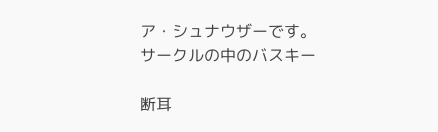ア・シュナウザーです。
サークルの中のバスキー

断耳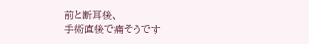前と断耳後、
手術直後で痛そうです